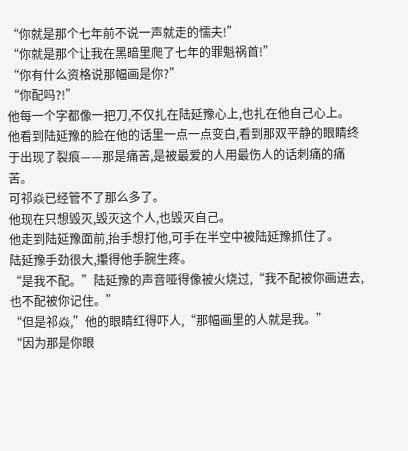“你就是那个七年前不说一声就走的懦夫!”
“你就是那个让我在黑暗里爬了七年的罪魁祸首!”
“你有什么资格说那幅画是你?”
“你配吗?!”
他每一个字都像一把刀,不仅扎在陆延豫心上,也扎在他自己心上。
他看到陆延豫的脸在他的话里一点一点变白,看到那双平静的眼睛终于出现了裂痕——那是痛苦,是被最爱的人用最伤人的话刺痛的痛苦。
可祁焱已经管不了那么多了。
他现在只想毁灭,毁灭这个人,也毁灭自己。
他走到陆延豫面前,抬手想打他,可手在半空中被陆延豫抓住了。
陆延豫手劲很大,攥得他手腕生疼。
“是我不配。”陆延豫的声音哑得像被火烧过,“我不配被你画进去,也不配被你记住。”
“但是祁焱,”他的眼睛红得吓人,“那幅画里的人就是我。”
“因为那是你眼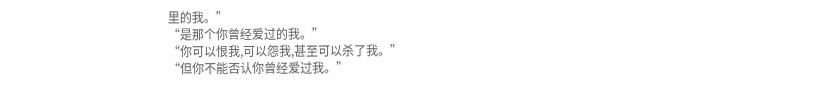里的我。”
“是那个你曾经爱过的我。”
“你可以恨我,可以怨我,甚至可以杀了我。”
“但你不能否认你曾经爱过我。”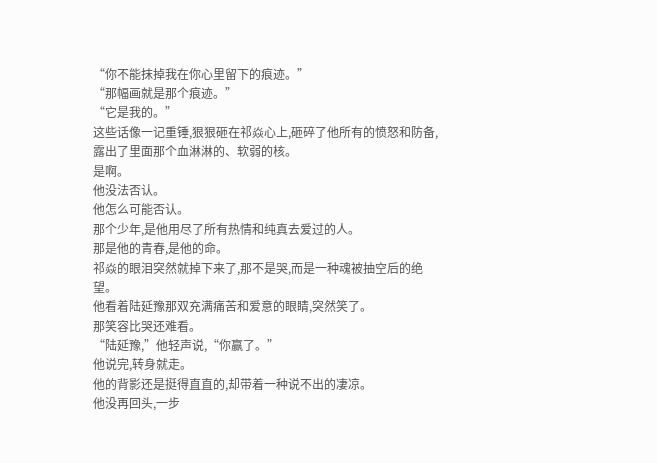“你不能抹掉我在你心里留下的痕迹。”
“那幅画就是那个痕迹。”
“它是我的。”
这些话像一记重锤,狠狠砸在祁焱心上,砸碎了他所有的愤怒和防备,露出了里面那个血淋淋的、软弱的核。
是啊。
他没法否认。
他怎么可能否认。
那个少年,是他用尽了所有热情和纯真去爱过的人。
那是他的青春,是他的命。
祁焱的眼泪突然就掉下来了,那不是哭,而是一种魂被抽空后的绝望。
他看着陆延豫那双充满痛苦和爱意的眼睛,突然笑了。
那笑容比哭还难看。
“陆延豫,”他轻声说,“你赢了。”
他说完,转身就走。
他的背影还是挺得直直的,却带着一种说不出的凄凉。
他没再回头,一步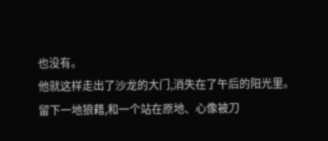也没有。
他就这样走出了沙龙的大门,消失在了午后的阳光里。
留下一地狼藉,和一个站在原地、心像被刀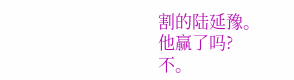割的陆延豫。
他赢了吗?
不。